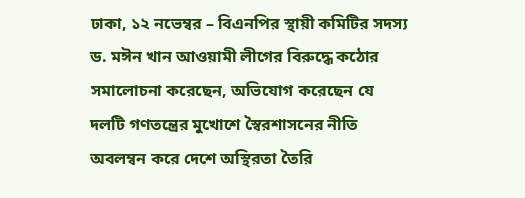ঢাকা, ১২ নভেম্বর – বিএনপির স্থায়ী কমিটির সদস্য ড. মঈন খান আওয়ামী লীগের বিরুদ্ধে কঠোর সমালোচনা করেছেন, অভিযোগ করেছেন যে দলটি গণতন্ত্রের মুখোশে স্বৈরশাসনের নীতি অবলম্বন করে দেশে অস্থিরতা তৈরি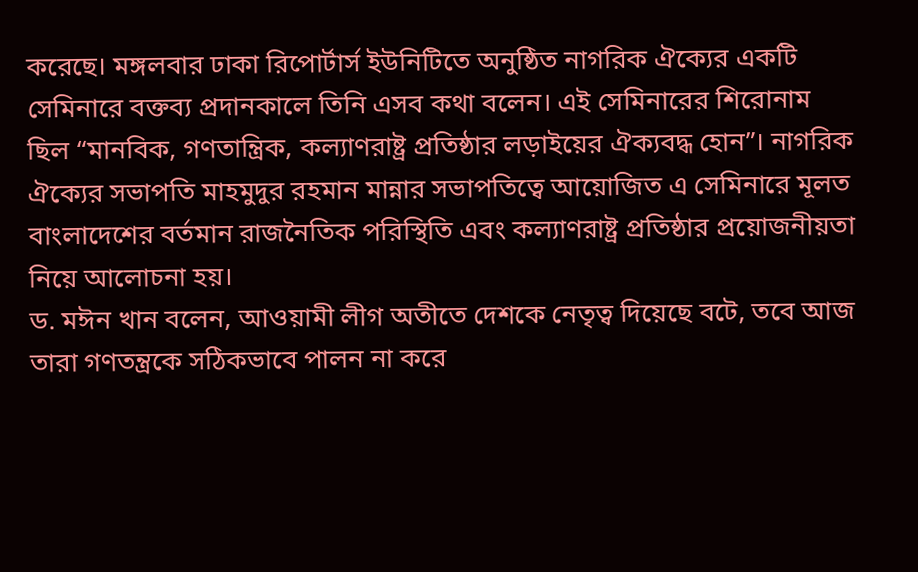করেছে। মঙ্গলবার ঢাকা রিপোর্টার্স ইউনিটিতে অনুষ্ঠিত নাগরিক ঐক্যের একটি সেমিনারে বক্তব্য প্রদানকালে তিনি এসব কথা বলেন। এই সেমিনারের শিরোনাম ছিল “মানবিক, গণতান্ত্রিক, কল্যাণরাষ্ট্র প্রতিষ্ঠার লড়াইয়ের ঐক্যবদ্ধ হোন”। নাগরিক ঐক্যের সভাপতি মাহমুদুর রহমান মান্নার সভাপতিত্বে আয়োজিত এ সেমিনারে মূলত বাংলাদেশের বর্তমান রাজনৈতিক পরিস্থিতি এবং কল্যাণরাষ্ট্র প্রতিষ্ঠার প্রয়োজনীয়তা নিয়ে আলোচনা হয়।
ড. মঈন খান বলেন, আওয়ামী লীগ অতীতে দেশকে নেতৃত্ব দিয়েছে বটে, তবে আজ তারা গণতন্ত্রকে সঠিকভাবে পালন না করে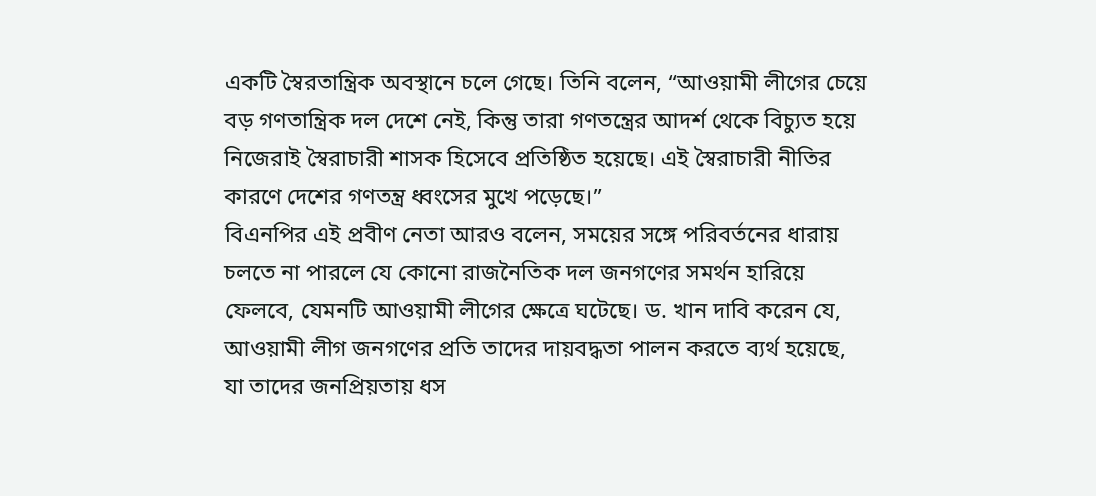একটি স্বৈরতান্ত্রিক অবস্থানে চলে গেছে। তিনি বলেন, “আওয়ামী লীগের চেয়ে বড় গণতান্ত্রিক দল দেশে নেই, কিন্তু তারা গণতন্ত্রের আদর্শ থেকে বিচ্যুত হয়ে নিজেরাই স্বৈরাচারী শাসক হিসেবে প্রতিষ্ঠিত হয়েছে। এই স্বৈরাচারী নীতির কারণে দেশের গণতন্ত্র ধ্বংসের মুখে পড়েছে।”
বিএনপির এই প্রবীণ নেতা আরও বলেন, সময়ের সঙ্গে পরিবর্তনের ধারায় চলতে না পারলে যে কোনো রাজনৈতিক দল জনগণের সমর্থন হারিয়ে ফেলবে, যেমনটি আওয়ামী লীগের ক্ষেত্রে ঘটেছে। ড. খান দাবি করেন যে, আওয়ামী লীগ জনগণের প্রতি তাদের দায়বদ্ধতা পালন করতে ব্যর্থ হয়েছে, যা তাদের জনপ্রিয়তায় ধস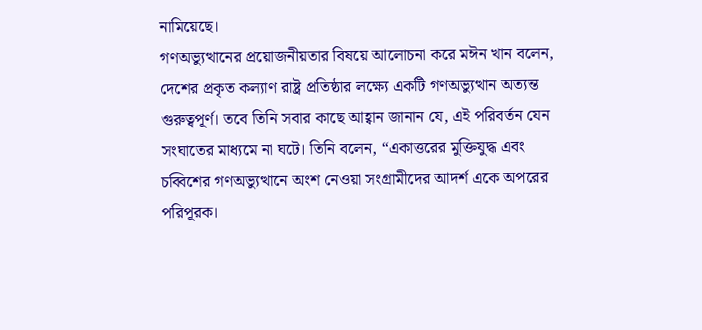নামিয়েছে।
গণঅভ্যুত্থানের প্রয়োজনীয়তার বিষয়ে আলোচনা করে মঈন খান বলেন, দেশের প্রকৃত কল্যাণ রাষ্ট্র প্রতিষ্ঠার লক্ষ্যে একটি গণঅভ্যুত্থান অত্যন্ত গুরুত্বপূর্ণ। তবে তিনি সবার কাছে আহ্বান জানান যে, এই পরিবর্তন যেন সংঘাতের মাধ্যমে না ঘটে। তিনি বলেন, “একাত্তরের মুক্তিযুদ্ধ এবং চব্বিশের গণঅভ্যুত্থানে অংশ নেওয়া সংগ্রামীদের আদর্শ একে অপরের পরিপূরক।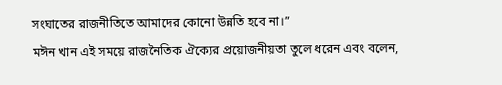সংঘাতের রাজনীতিতে আমাদের কোনো উন্নতি হবে না।”
মঈন খান এই সময়ে রাজনৈতিক ঐক্যের প্রয়োজনীয়তা তুলে ধরেন এবং বলেন,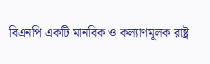বিএনপি একটি মানবিক ও কল্যাণমূলক রাষ্ট্র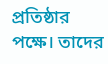প্রতিষ্ঠার পক্ষে। তাদের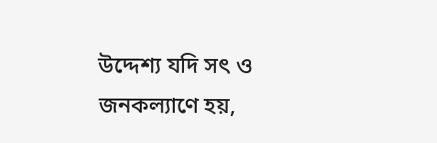উদ্দেশ্য যদি সৎ ও জনকল্যাণে হয়,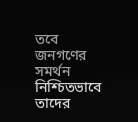তবে জনগণের সমর্থন নিশ্চিতভাবে তাদের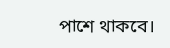পাশে থাকবে।